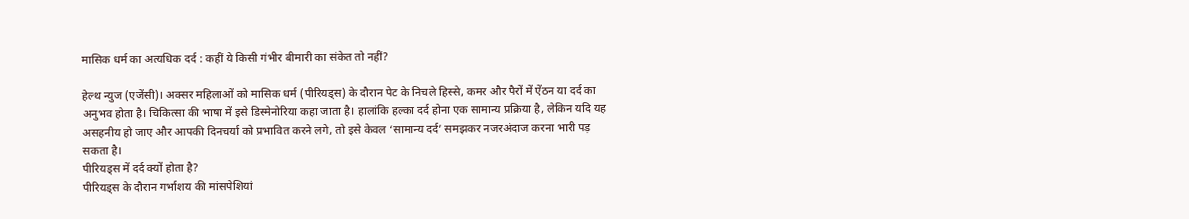मासिक धर्म का अत्यधिक दर्द : कहीं ये किसी गंभीर बीमारी का संकेत तो नहीं?

हेल्थ न्युज (एजेंसी)। अक्सर महिलाओं को मासिक धर्म (पीरियड्स) के दौरान पेट के निचले हिस्से, कमर और पैरों में ऐंठन या दर्द का अनुभव होता है। चिकित्सा की भाषा में इसे डिस्मेनोरिया कहा जाता है। हालांकि हल्का दर्द होना एक सामान्य प्रक्रिया है, लेकिन यदि यह असहनीय हो जाए और आपकी दिनचर्या को प्रभावित करने लगे, तो इसे केवल ‘सामान्य दर्द’ समझकर नजरअंदाज करना भारी पड़ सकता है।
पीरियड्स में दर्द क्यों होता है?
पीरियड्स के दौरान गर्भाशय की मांसपेशियां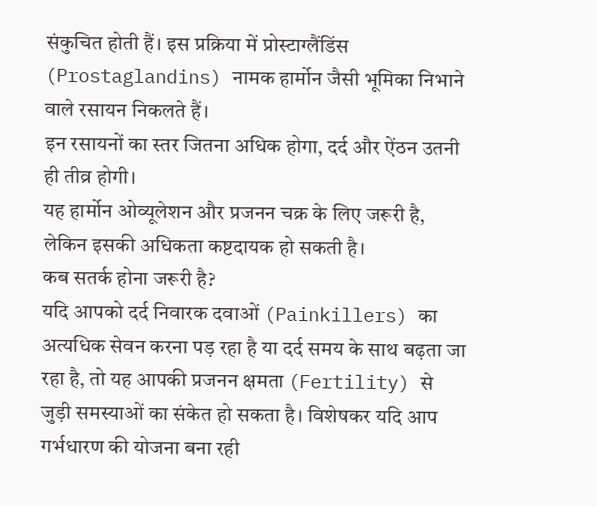संकुचित होती हैं। इस प्रक्रिया में प्रोस्टाग्लैंडिंस (Prostaglandins) नामक हार्मोन जैसी भूमिका निभाने वाले रसायन निकलते हैं।
इन रसायनों का स्तर जितना अधिक होगा, दर्द और ऐंठन उतनी ही तीव्र होगी।
यह हार्मोन ओव्यूलेशन और प्रजनन चक्र के लिए जरूरी है, लेकिन इसकी अधिकता कष्टदायक हो सकती है।
कब सतर्क होना जरूरी है?
यदि आपको दर्द निवारक दवाओं (Painkillers) का अत्यधिक सेवन करना पड़ रहा है या दर्द समय के साथ बढ़ता जा रहा है, तो यह आपकी प्रजनन क्षमता (Fertility) से जुड़ी समस्याओं का संकेत हो सकता है। विशेषकर यदि आप गर्भधारण की योजना बना रही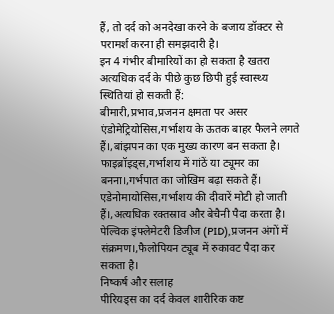हैं, तो दर्द को अनदेखा करने के बजाय डॉक्टर से परामर्श करना ही समझदारी है।
इन 4 गंभीर बीमारियों का हो सकता है खतरा
अत्यधिक दर्द के पीछे कुछ छिपी हुई स्वास्थ्य स्थितियां हो सकती हैं:
बीमारी,प्रभाव,प्रजनन क्षमता पर असर
एंडोमेट्रियोसिस,गर्भाशय के ऊतक बाहर फैलने लगते हैं।,बांझपन का एक मुख्य कारण बन सकता है।
फाइब्रॉइड्स,गर्भाशय में गांठें या ट्यूमर का बनना।,गर्भपात का जोखिम बढ़ा सकते हैं।
एडेनोमायोसिस,गर्भाशय की दीवारें मोटी हो जाती हैं।,अत्यधिक रक्तस्राव और बेचैनी पैदा करता है।
पेल्विक इंफ्लेमेटरी डिजीज (PID),प्रजनन अंगों में संक्रमण।,फैलोपियन ट्यूब में रुकावट पैदा कर सकता है।
निष्कर्ष और सलाह
पीरियड्स का दर्द केवल शारीरिक कष्ट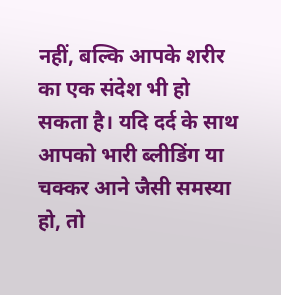नहीं, बल्कि आपके शरीर का एक संदेश भी हो सकता है। यदि दर्द के साथ आपको भारी ब्लीडिंग या चक्कर आने जैसी समस्या हो, तो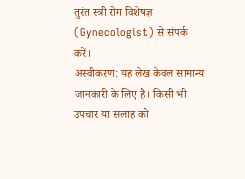तुरंत स्त्री रोग विशेषज्ञ (Gynecologist) से संपर्क करें।
अस्वीकरण: यह लेख केवल सामान्य जानकारी के लिए है। किसी भी उपचार या सलाह को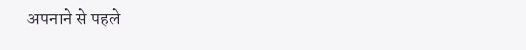अपनाने से पहले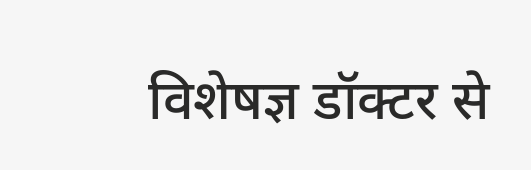विशेषज्ञ डॉक्टर से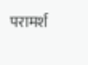परामर्श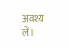अवश्य लें।